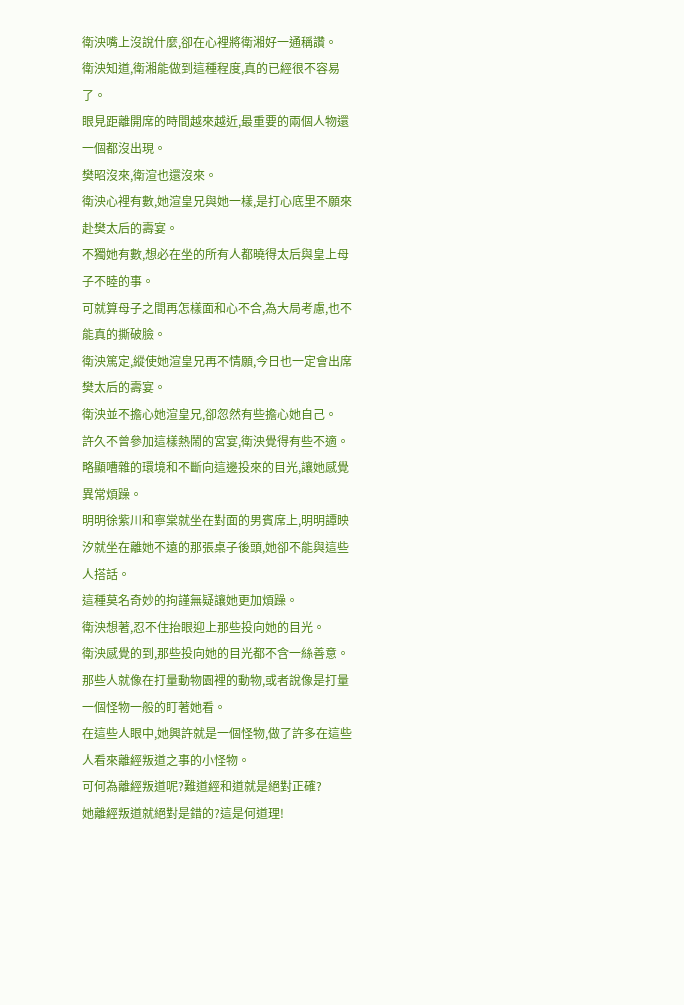衛泱嘴上沒說什麼,卻在心裡將衛湘好一通稱讚。
衛泱知道,衛湘能做到這種程度,真的已經很不容易了。
眼見距離開席的時間越來越近,最重要的兩個人物還一個都沒出現。
樊昭沒來,衛渲也還沒來。
衛泱心裡有數,她渲皇兄與她一樣,是打心底里不願來赴樊太后的壽宴。
不獨她有數,想必在坐的所有人都曉得太后與皇上母子不睦的事。
可就算母子之間再怎樣面和心不合,為大局考慮,也不能真的撕破臉。
衛泱篤定,縱使她渲皇兄再不情願,今日也一定會出席樊太后的壽宴。
衛泱並不擔心她渲皇兄,卻忽然有些擔心她自己。
許久不曾參加這樣熱鬧的宮宴,衛泱覺得有些不適。
略顯嘈雜的環境和不斷向這邊投來的目光,讓她感覺異常煩躁。
明明徐紫川和寧棠就坐在對面的男賓席上,明明譚映汐就坐在離她不遠的那張桌子後頭,她卻不能與這些人搭話。
這種莫名奇妙的拘謹無疑讓她更加煩躁。
衛泱想著,忍不住抬眼迎上那些投向她的目光。
衛泱感覺的到,那些投向她的目光都不含一絲善意。
那些人就像在打量動物園裡的動物,或者說像是打量一個怪物一般的盯著她看。
在這些人眼中,她興許就是一個怪物,做了許多在這些人看來離經叛道之事的小怪物。
可何為離經叛道呢?難道經和道就是絕對正確?
她離經叛道就絕對是錯的?這是何道理!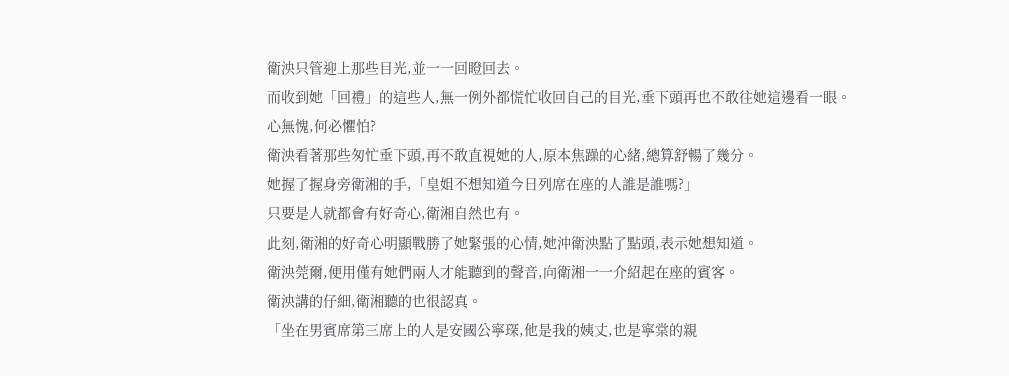衛泱只管迎上那些目光,並一一回瞪回去。
而收到她「回禮」的這些人,無一例外都慌忙收回自己的目光,垂下頭再也不敢往她這邊看一眼。
心無愧,何必懼怕?
衛泱看著那些匆忙垂下頭,再不敢直視她的人,原本焦躁的心緒,總算舒暢了幾分。
她握了握身旁衛湘的手,「皇姐不想知道今日列席在座的人誰是誰嗎?」
只要是人就都會有好奇心,衛湘自然也有。
此刻,衛湘的好奇心明顯戰勝了她緊張的心情,她沖衛泱點了點頭,表示她想知道。
衛泱莞爾,便用僅有她們兩人才能聽到的聲音,向衛湘一一介紹起在座的賓客。
衛泱講的仔細,衛湘聽的也很認真。
「坐在男賓席第三席上的人是安國公寧琛,他是我的姨丈,也是寧棠的親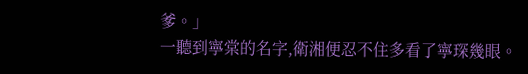爹。」
一聽到寧棠的名字,衛湘便忍不住多看了寧琛幾眼。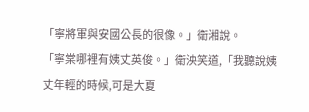「寧將軍與安國公長的很像。」衛湘說。
「寧棠哪裡有姨丈英俊。」衛泱笑道,「我聽說姨丈年輕的時候,可是大夏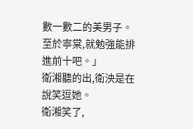數一數二的美男子。至於寧棠,就勉強能排進前十吧。」
衛湘聽的出,衛泱是在說笑逗她。
衛湘笑了,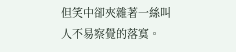但笑中卻夾雜著一絲叫人不易察覺的落寞。